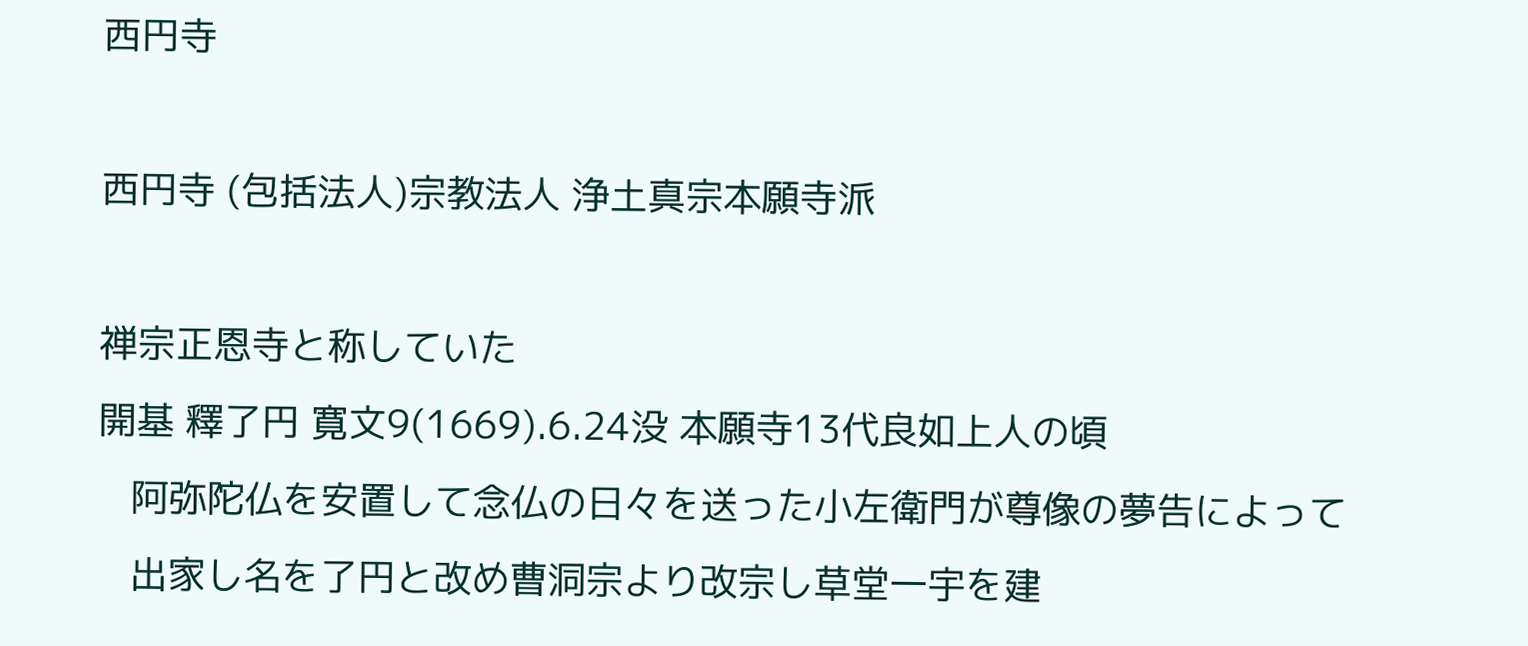西円寺

西円寺 (包括法人)宗教法人 浄土真宗本願寺派

禅宗正恩寺と称していた
開基 釋了円 寛文9(1669).6.24没 本願寺13代良如上人の頃
   阿弥陀仏を安置して念仏の日々を送った小左衛門が尊像の夢告によって
   出家し名を了円と改め曹洞宗より改宗し草堂一宇を建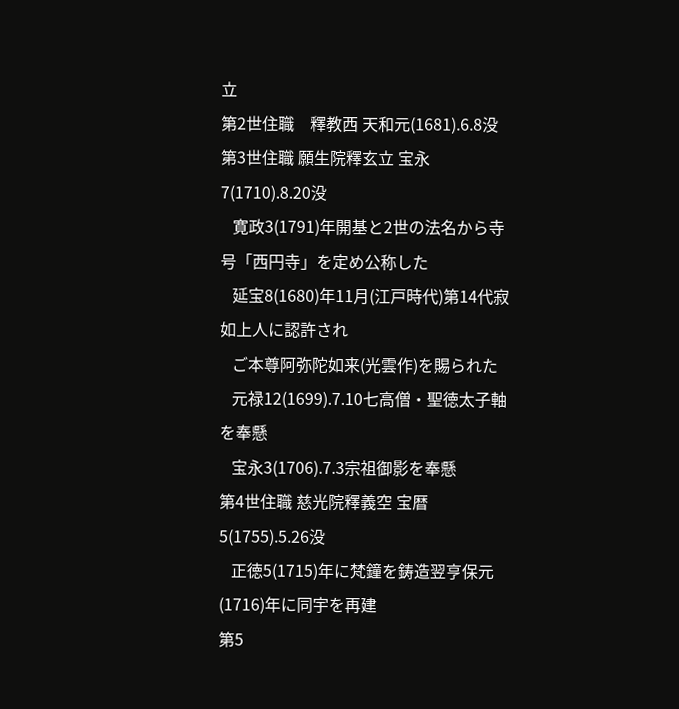立
第2世住職    釋教西 天和元(1681).6.8没
第3世住職 願生院釋玄立 宝永7(1710).8.20没
   寛政3(1791)年開基と2世の法名から寺号「西円寺」を定め公称した
   延宝8(1680)年11月(江戸時代)第14代寂如上人に認許され
   ご本尊阿弥陀如来(光雲作)を賜られた
   元禄12(1699).7.10七高僧・聖徳太子軸を奉懸
   宝永3(1706).7.3宗祖御影を奉懸
第4世住職 慈光院釋義空 宝暦5(1755).5.26没
   正徳5(1715)年に梵鐘を鋳造翌亨保元(1716)年に同宇を再建
第5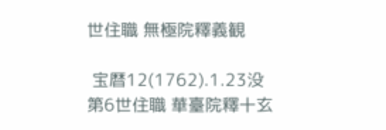世住職 無極院釋義観

 宝暦12(1762).1.23没
第6世住職 華臺院釋十玄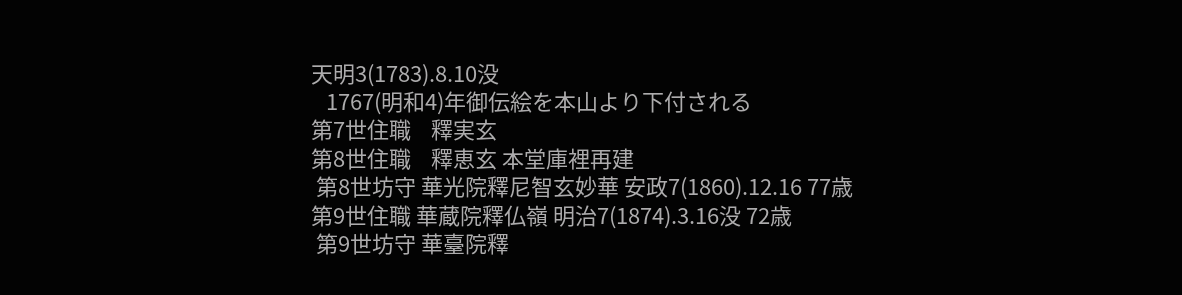天明3(1783).8.10没
   1767(明和4)年御伝絵を本山より下付される
第7世住職    釋実玄
第8世住職    釋恵玄 本堂庫裡再建
 第8世坊守 華光院釋尼智玄妙華 安政7(1860).12.16 77歳
第9世住職 華蔵院釋仏嶺 明治7(1874).3.16没 72歳
 第9世坊守 華臺院釋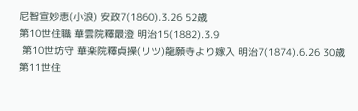尼智宣妙恵(小浪) 安政7(1860).3.26 52歳
第10世住職 華雲院釋最澄 明治15(1882).3.9
 第10世坊守 華楽院釋貞操(リツ)龍願寺より嫁入 明治7(1874).6.26 30歳
第11世住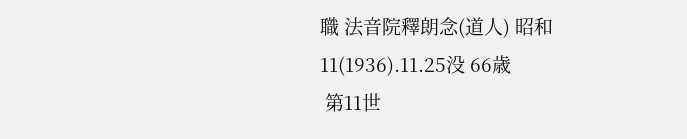職 法音院釋朗念(道人) 昭和11(1936).11.25没 66歳
 第11世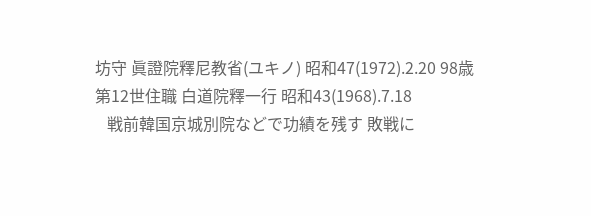坊守 眞證院釋尼教省(ユキノ) 昭和47(1972).2.20 98歳
第12世住職 白道院釋一行 昭和43(1968).7.18
   戦前韓国京城別院などで功績を残す 敗戦に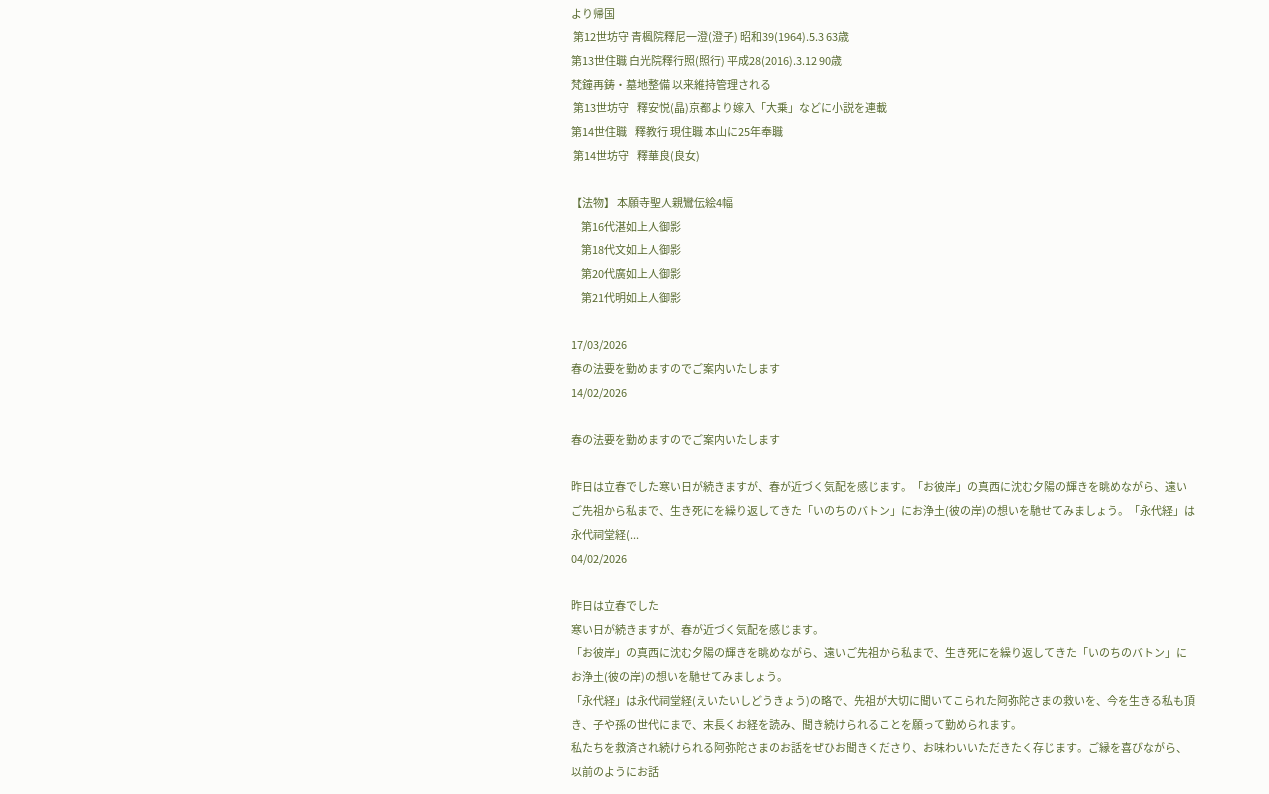より帰国
 第12世坊守 青楓院釋尼一澄(澄子) 昭和39(1964).5.3 63歳
第13世住職 白光院釋行照(照行) 平成28(2016).3.12 90歳
梵鐘再鋳・墓地整備 以来維持管理される
 第13世坊守    釋安悦(晶)京都より嫁入「大乗」などに小説を連載
第14世住職    釋教行 現住職 本山に25年奉職
 第14世坊守    釋華良(良女)

【法物】 本願寺聖人親鸞伝絵4幅
     第16代湛如上人御影
     第18代文如上人御影
     第20代廣如上人御影
     第21代明如上人御影

17/03/2026
春の法要を勤めますのでご案内いたします
14/02/2026

春の法要を勤めますのでご案内いたします

昨日は立春でした寒い日が続きますが、春が近づく気配を感じます。「お彼岸」の真西に沈む夕陽の輝きを眺めながら、遠いご先祖から私まで、生き死にを繰り返してきた「いのちのバトン」にお浄土(彼の岸)の想いを馳せてみましょう。「永代経」は永代祠堂経(...
04/02/2026

昨日は立春でした
寒い日が続きますが、春が近づく気配を感じます。
「お彼岸」の真西に沈む夕陽の輝きを眺めながら、遠いご先祖から私まで、生き死にを繰り返してきた「いのちのバトン」にお浄土(彼の岸)の想いを馳せてみましょう。
「永代経」は永代祠堂経(えいたいしどうきょう)の略で、先祖が大切に聞いてこられた阿弥陀さまの救いを、今を生きる私も頂き、子や孫の世代にまで、末長くお経を読み、聞き続けられることを願って勤められます。
私たちを救済され続けられる阿弥陀さまのお話をぜひお聞きくださり、お味わいいただきたく存じます。ご縁を喜びながら、以前のようにお話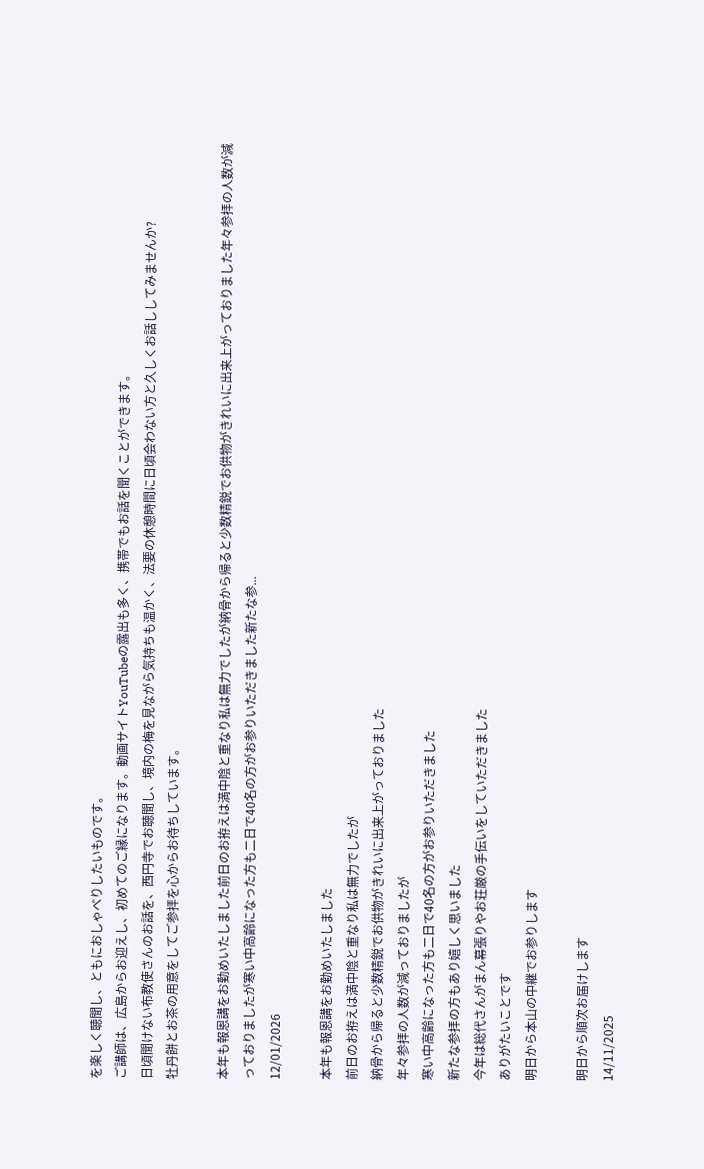を楽しく聴聞し、ともにおしゃべりしたいものです。
ご講師は、広島からお迎えし、初めてのご縁になります。動画サイトYouTubeの露出も多く、携帯でもお話を聞くことができます。
日頃聞けない布教使さんのお話を、西円寺でお聴聞し、境内の梅を見ながら気持ちも温かく、法要の休憩時間に日頃会わない方と久しくお話ししてみませんか?
牡丹餅とお茶の用意をしてご参拝を心からお待ちしています。

本年も報恩講をお勤めいたしました前日のお拵えは満中陰と重なり私は無力でしたが納骨から帰ると少数精鋭でお供物がきれいに出来上がっておりました年々参拝の人数が減っておりましたが寒い中高齢になった方も二日で40名の方がお参りいただきました新たな参...
12/01/2026

本年も報恩講をお勤めいたしました
前日のお拵えは満中陰と重なり私は無力でしたが
納骨から帰ると少数精鋭でお供物がきれいに出来上がっておりました
年々参拝の人数が減っておりましたが
寒い中高齢になった方も二日で40名の方がお参りいただきました
新たな参拝の方もあり嬉しく思いました
今年は総代さんがまん幕張りやお荘厳の手伝いをしていただきました
ありがたいことです
明日から本山の中継でお参りします

明日から順次お届けします
14/11/2025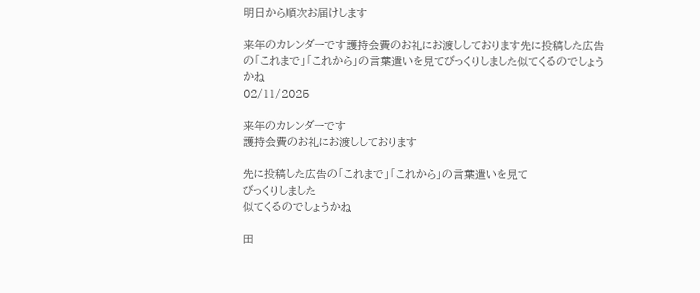明日から順次お届けします

来年のカレンダーです護持会費のお礼にお渡ししております先に投稿した広告の「これまで」「これから」の言葉遣いを見てびっくりしました似てくるのでしょうかね
02/11/2025

来年のカレンダーです
護持会費のお礼にお渡ししております

先に投稿した広告の「これまで」「これから」の言葉遣いを見て
びっくりしました
似てくるのでしょうかね

田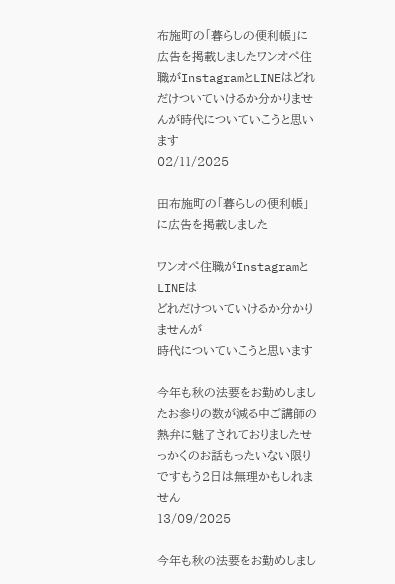布施町の「暮らしの便利帳」に広告を掲載しましたワンオペ住職がInstagramとLINEはどれだけついていけるか分かりませんが時代についていこうと思います
02/11/2025

田布施町の「暮らしの便利帳」に広告を掲載しました

ワンオペ住職がInstagramとLINEは
どれだけついていけるか分かりませんが
時代についていこうと思います

今年も秋の法要をお勤めしましたお参りの数が減る中ご講師の熱弁に魅了されておりましたせっかくのお話もったいない限りですもう2日は無理かもしれません
13/09/2025

今年も秋の法要をお勤めしまし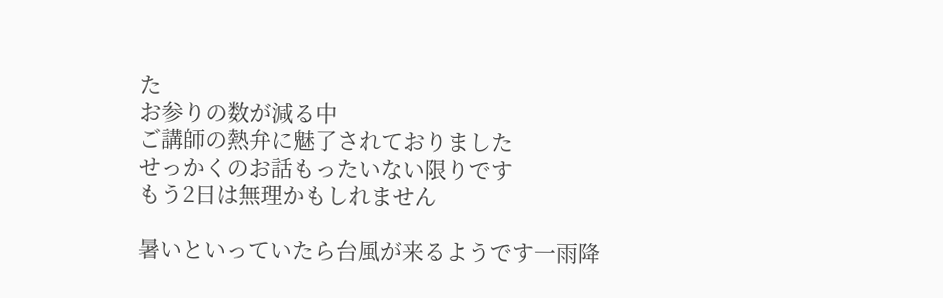た
お参りの数が減る中
ご講師の熱弁に魅了されておりました
せっかくのお話もったいない限りです
もう2日は無理かもしれません

暑いといっていたら台風が来るようです一雨降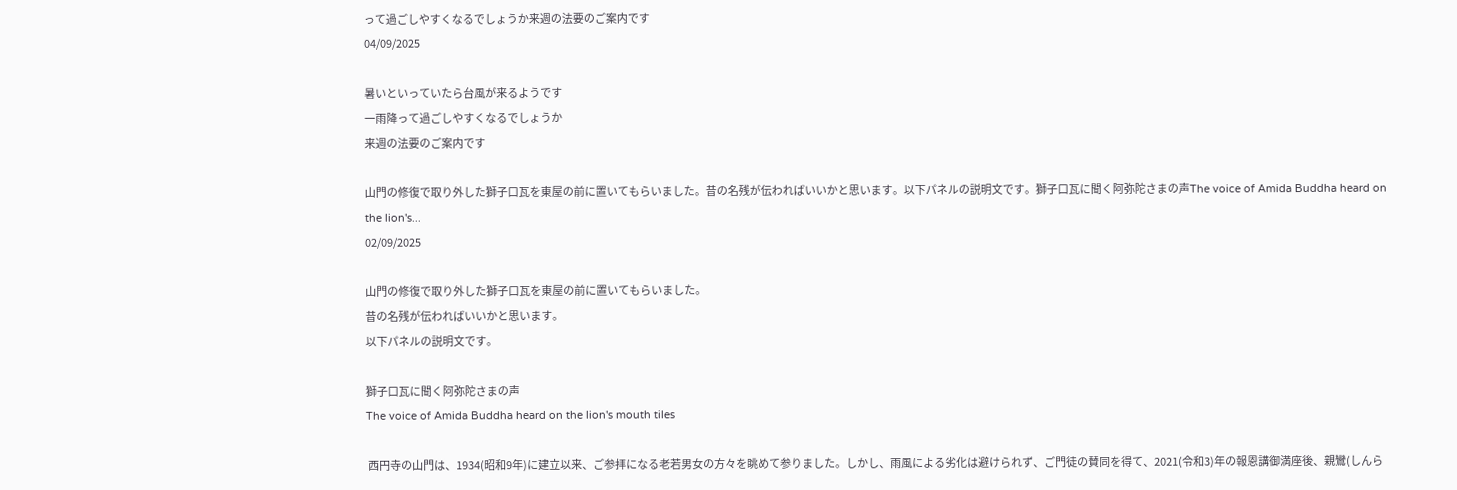って過ごしやすくなるでしょうか来週の法要のご案内です
04/09/2025

暑いといっていたら台風が来るようです
一雨降って過ごしやすくなるでしょうか
来週の法要のご案内です

山門の修復で取り外した獅子口瓦を東屋の前に置いてもらいました。昔の名残が伝わればいいかと思います。以下パネルの説明文です。獅子口瓦に聞く阿弥陀さまの声The voice of Amida Buddha heard on the lion's...
02/09/2025

山門の修復で取り外した獅子口瓦を東屋の前に置いてもらいました。
昔の名残が伝わればいいかと思います。
以下パネルの説明文です。

獅子口瓦に聞く阿弥陀さまの声
The voice of Amida Buddha heard on the lion's mouth tiles

 西円寺の山門は、1934(昭和9年)に建立以来、ご参拝になる老若男女の方々を眺めて参りました。しかし、雨風による劣化は避けられず、ご門徒の賛同を得て、2021(令和3)年の報恩講御満座後、親鸞(しんら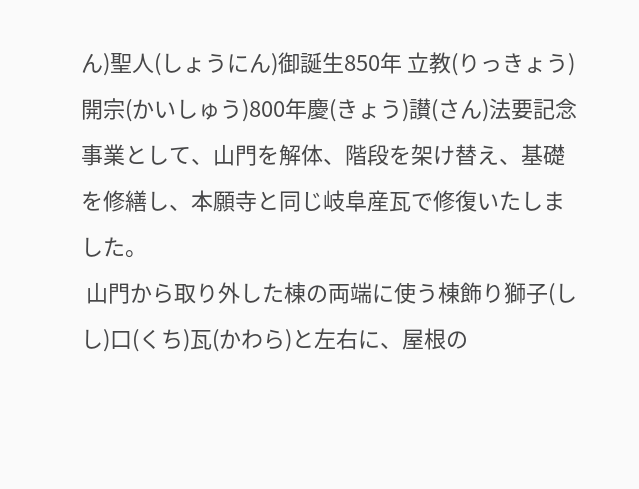ん)聖人(しょうにん)御誕生850年 立教(りっきょう)開宗(かいしゅう)800年慶(きょう)讃(さん)法要記念事業として、山門を解体、階段を架け替え、基礎を修繕し、本願寺と同じ岐阜産瓦で修復いたしました。
 山門から取り外した棟の両端に使う棟飾り獅子(しし)口(くち)瓦(かわら)と左右に、屋根の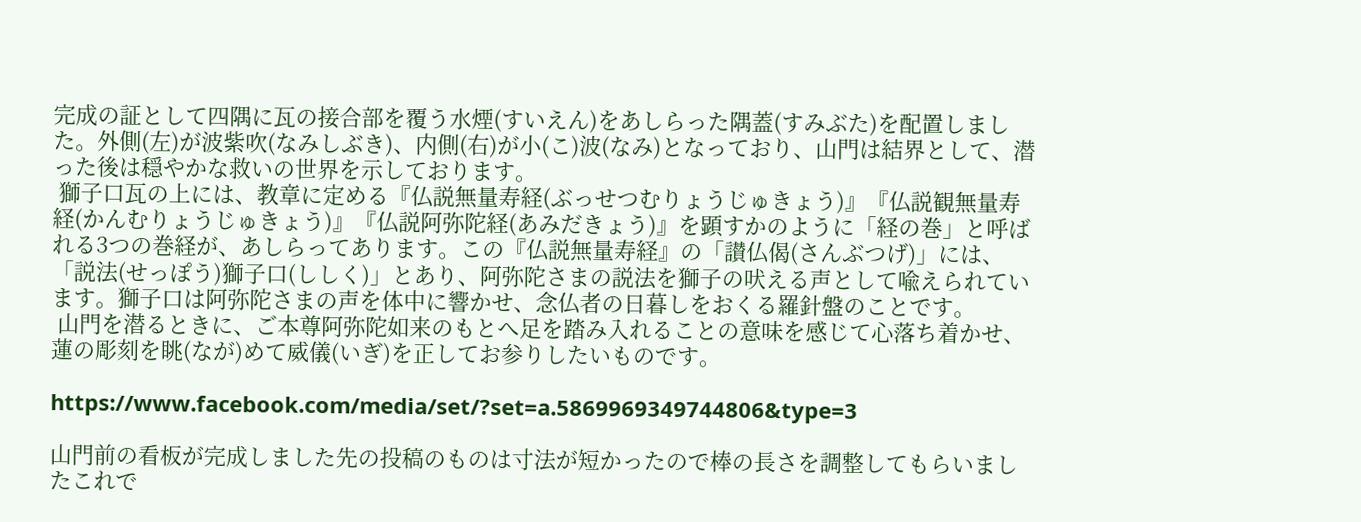完成の証として四隅に瓦の接合部を覆う水煙(すいえん)をあしらった隅蓋(すみぶた)を配置しました。外側(左)が波紫吹(なみしぶき)、内側(右)が小(こ)波(なみ)となっており、山門は結界として、潜った後は穏やかな救いの世界を示しております。
 獅子口瓦の上には、教章に定める『仏説無量寿経(ぶっせつむりょうじゅきょう)』『仏説観無量寿経(かんむりょうじゅきょう)』『仏説阿弥陀経(あみだきょう)』を顕すかのように「経の巻」と呼ばれる3つの巻経が、あしらってあります。この『仏説無量寿経』の「讃仏偈(さんぶつげ)」には、「説法(せっぽう)獅子口(ししく)」とあり、阿弥陀さまの説法を獅子の吠える声として喩えられています。獅子口は阿弥陀さまの声を体中に響かせ、念仏者の日暮しをおくる羅針盤のことです。
 山門を潜るときに、ご本尊阿弥陀如来のもとへ足を踏み入れることの意味を感じて心落ち着かせ、蓮の彫刻を眺(なが)めて威儀(いぎ)を正してお参りしたいものです。

https://www.facebook.com/media/set/?set=a.5869969349744806&type=3

山門前の看板が完成しました先の投稿のものは寸法が短かったので棒の長さを調整してもらいましたこれで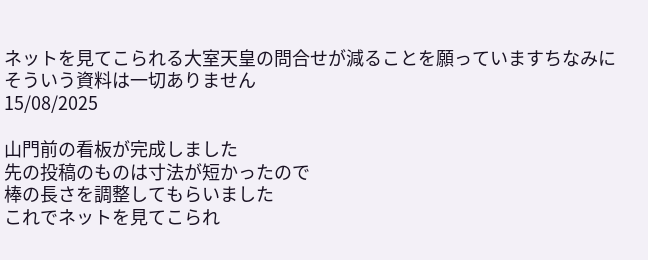ネットを見てこられる大室天皇の問合せが減ることを願っていますちなみにそういう資料は一切ありません
15/08/2025

山門前の看板が完成しました
先の投稿のものは寸法が短かったので
棒の長さを調整してもらいました
これでネットを見てこられ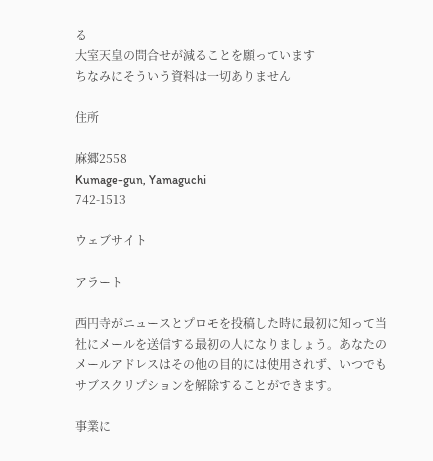る
大室天皇の問合せが減ることを願っています
ちなみにそういう資料は一切ありません

住所

麻郷2558
Kumage-gun, Yamaguchi
742-1513

ウェブサイト

アラート

西円寺がニュースとプロモを投稿した時に最初に知って当社にメールを送信する最初の人になりましょう。あなたのメールアドレスはその他の目的には使用されず、いつでもサブスクリプションを解除することができます。

事業に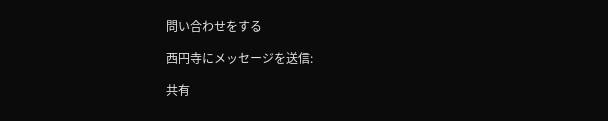問い合わせをする

西円寺にメッセージを送信:

共有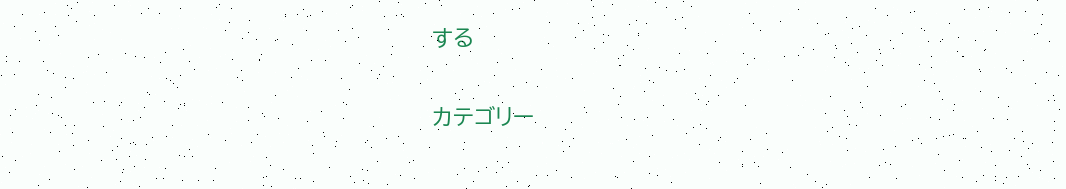する

カテゴリー